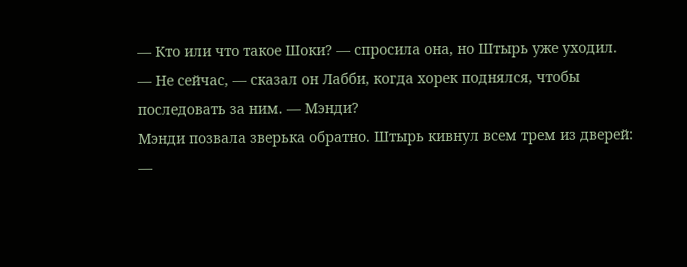— Кто или что такое Шоки? — спросила она, но Штырь уже уходил.
— Не сейчас, — сказал он Лабби, когда хорек поднялся, чтобы последовать за ним. — Мэнди?
Мэнди позвала зверька обратно. Штырь кивнул всем трем из дверей:
—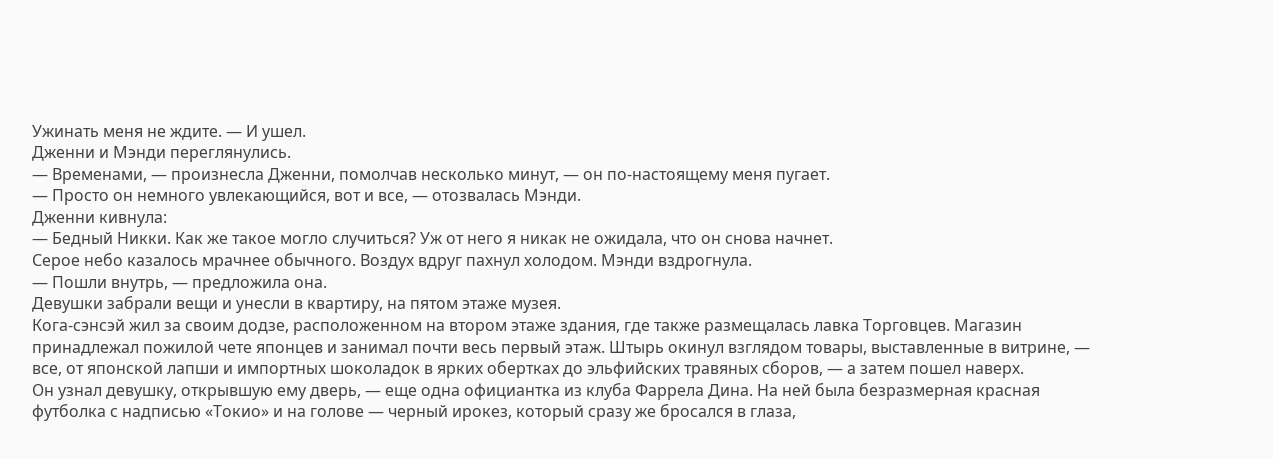Ужинать меня не ждите. — И ушел.
Дженни и Мэнди переглянулись.
— Временами, — произнесла Дженни, помолчав несколько минут, — он по-настоящему меня пугает.
— Просто он немного увлекающийся, вот и все, — отозвалась Мэнди.
Дженни кивнула:
— Бедный Никки. Как же такое могло случиться? Уж от него я никак не ожидала, что он снова начнет.
Серое небо казалось мрачнее обычного. Воздух вдруг пахнул холодом. Мэнди вздрогнула.
— Пошли внутрь, — предложила она.
Девушки забрали вещи и унесли в квартиру, на пятом этаже музея.
Кога-сэнсэй жил за своим додзе, расположенном на втором этаже здания, где также размещалась лавка Торговцев. Магазин принадлежал пожилой чете японцев и занимал почти весь первый этаж. Штырь окинул взглядом товары, выставленные в витрине, — все, от японской лапши и импортных шоколадок в ярких обертках до эльфийских травяных сборов, — а затем пошел наверх.
Он узнал девушку, открывшую ему дверь, — еще одна официантка из клуба Фаррела Дина. На ней была безразмерная красная футболка с надписью «Токио» и на голове — черный ирокез, который сразу же бросался в глаза,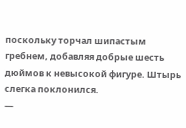поскольку торчал шипастым гребнем, добавляя добрые шесть дюймов к невысокой фигуре. Штырь слегка поклонился.
—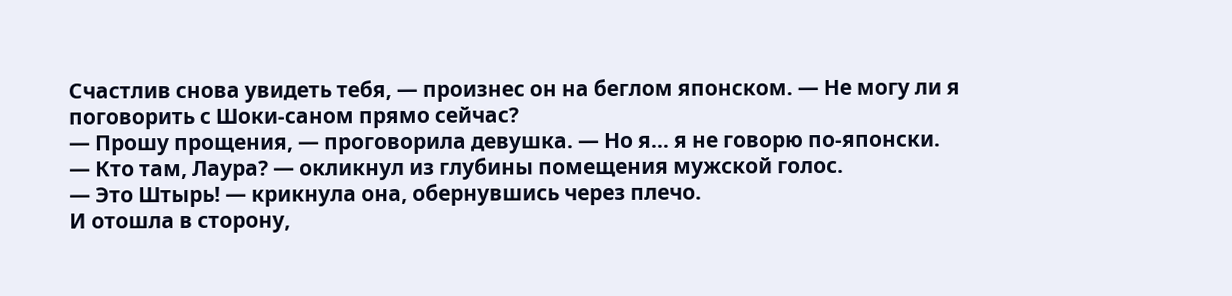Счастлив снова увидеть тебя, — произнес он на беглом японском. — Не могу ли я поговорить с Шоки-саном прямо сейчас?
— Прошу прощения, — проговорила девушка. — Но я… я не говорю по-японски.
— Кто там, Лаура? — окликнул из глубины помещения мужской голос.
— Это Штырь! — крикнула она, обернувшись через плечо.
И отошла в сторону,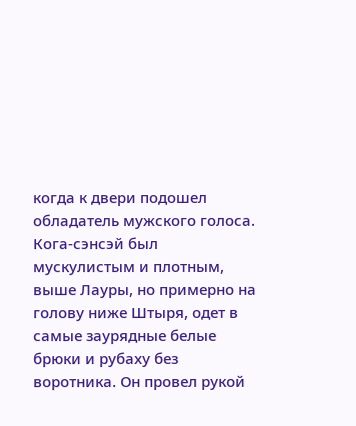когда к двери подошел обладатель мужского голоса. Кога-сэнсэй был мускулистым и плотным, выше Лауры, но примерно на голову ниже Штыря, одет в самые заурядные белые брюки и рубаху без воротника. Он провел рукой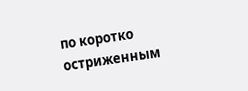по коротко остриженным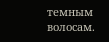темным волосам.